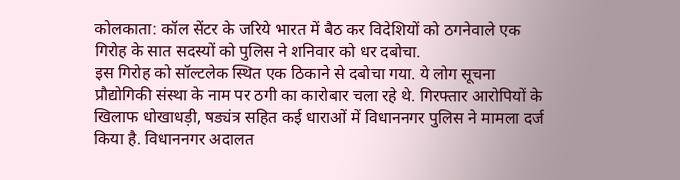कोलकाता: कॉल सेंटर के जरिये भारत में बैठ कर विदेशियों को ठगनेवाले एक गिरोह के सात सदस्यों को पुलिस ने शनिवार को धर दबोचा.
इस गिरोह को सॉल्टलेक स्थित एक ठिकाने से दबोचा गया. ये लोग सूचना प्रौद्योगिकी संस्था के नाम पर ठगी का कारोबार चला रहे थे. गिरफ्तार आरोपियों के खिलाफ धोखाधड़ी, षड्यंत्र सहित कई धाराओं में विधाननगर पुलिस ने मामला दर्ज किया है. विधाननगर अदालत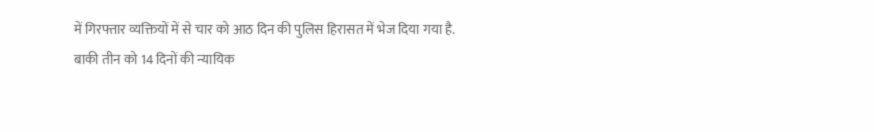में गिरफ्तार व्यक्तियों में से चार को आठ दिन की पुलिस हिरासत में भेज दिया गया है. बाकी तीन को 14 दिनों की न्यायिक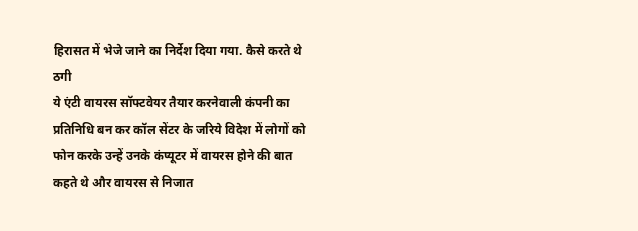हिरासत में भेजे जाने का निर्देश दिया गया. कैसे करते थे ठगी
ये एंटी वायरस सॉफ्टवेयर तैयार करनेवाली कंपनी का प्रतिनिधि बन कर कॉल सेंटर के जरिये विदेश में लोगों को फोन करके उन्हें उनके कंप्यूटर में वायरस होने की बात कहते थे और वायरस से निजात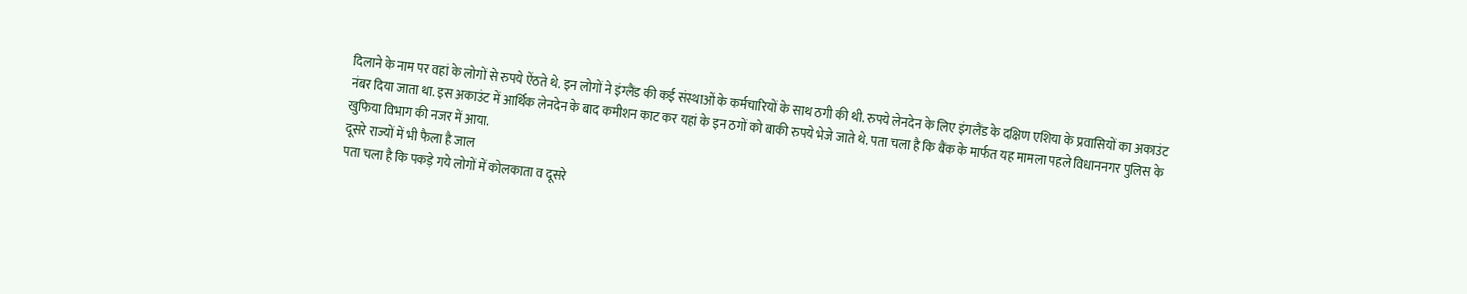दिलाने के नाम पर वहां के लोगों से रुपये ऐंठते थे. इन लोगों ने इंग्लैंड की कई संस्थाओं के कर्मचारियों के साथ ठगी की थी. रुपये लेनदेन के लिए इंगलैंड के दक्षिण एशिया के प्रवासियों का अकाउंट नंबर दिया जाता था. इस अकाउंट में आर्थिक लेनदेन के बाद कमीशन काट कर यहां के इन ठगों को बाकी रुपये भेजे जाते थे. पता चला है कि बैंक के मार्फत यह मामला पहले विधाननगर पुलिस के खुफिया विभाग की नजर में आया.
दूसरे राज्यों में भी फैला है जाल
पता चला है कि पकड़े गये लोगों में कोलकाता व दूसरे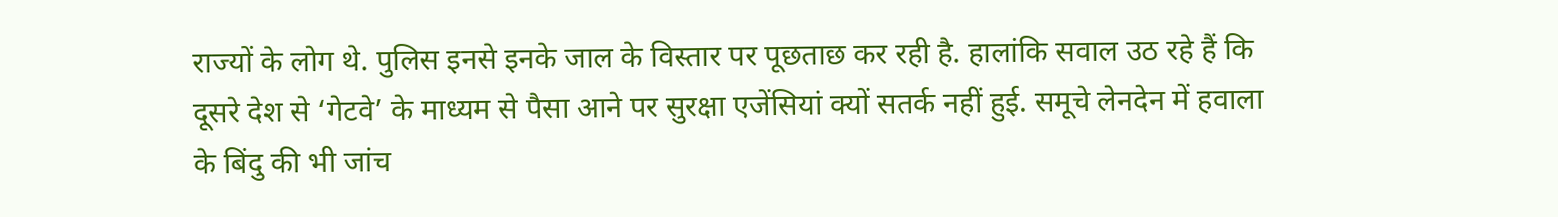राज्यों के लोग थे. पुलिस इनसे इनके जाल के विस्तार पर पूछताछ कर रही है. हालांकि सवाल उठ रहे हैं कि दूसरे देश से ‘गेटवे’ के माध्यम से पैसा आने पर सुरक्षा एजेंसियां क्यों सतर्क नहीं हुई. समूचे लेनदेन में हवाला के बिंदु की भी जांच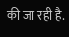की जा रही है.